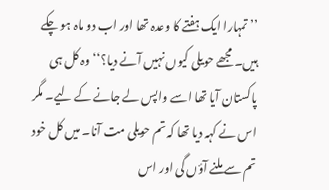’’تمہارا ایک ہفتے کا وعدہ تھا اور اب دو ماہ ہو چکے ہیں۔ مجھے حویلی کیوں نہیں آنے دیا؟‘‘ وہ کل ہی پاکستان آیا تھا اسے واپس لے جانے کے لیے۔ مگر اس نے کہہ دیا تھا کہ تم حویلی مت آنا۔ میں کل خود تم سے ملنے آؤں گی اور اس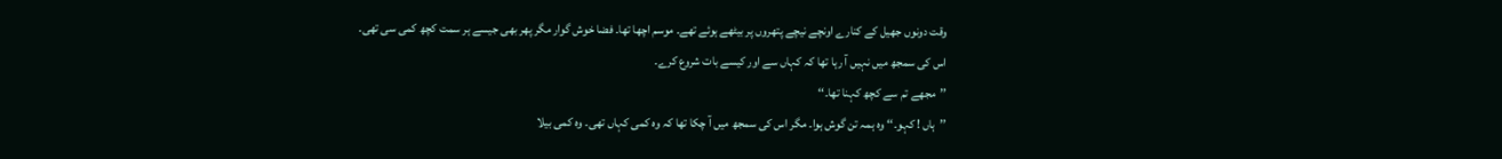وقت دونوں جھیل کے کنارے اونچے نیچے پتھروں پر بیٹھے ہوئے تھے۔ موسم اچھا تھا۔ فضا خوش گوار مگر پھر بھی جیسے ہر سمت کچھ کمی سی تھی۔
اس کی سمجھ میں نہیں آ رہا تھا کہ کہاں سے اور کیسے بات شروع کرے۔
’’مجھے تم سے کچھ کہنا تھا۔‘‘
’’ہاں ! کہو۔‘‘ وہ ہمہ تن گوش ہوا۔ مگر اس کی سمجھ میں آ چکا تھا کہ وہ کمی کہاں تھی۔ وہ کمی بیلا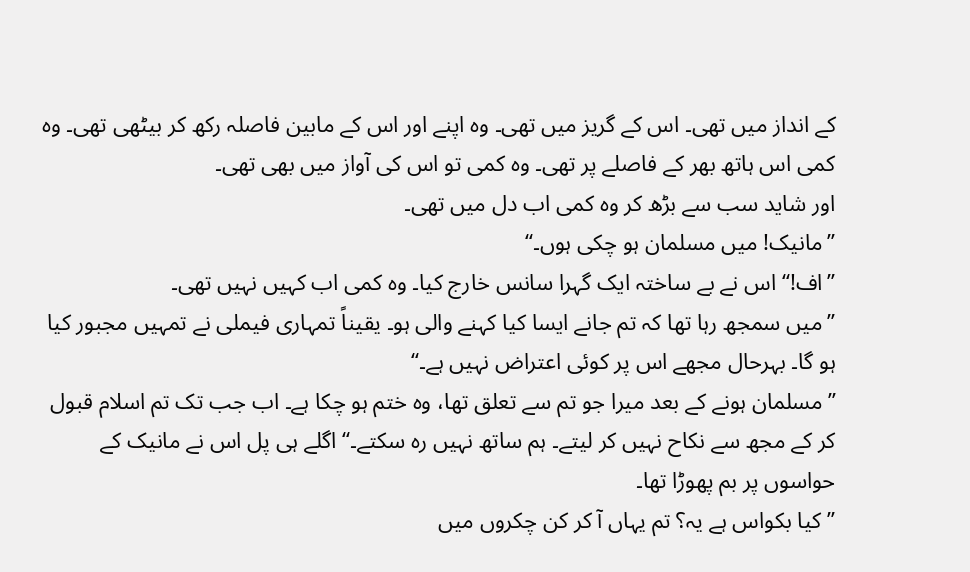کے انداز میں تھی۔ اس کے گریز میں تھی۔ وہ اپنے اور اس کے مابین فاصلہ رکھ کر بیٹھی تھی۔ وہ کمی اس ہاتھ بھر کے فاصلے پر تھی۔ وہ کمی تو اس کی آواز میں بھی تھی۔
اور شاید سب سے بڑھ کر وہ کمی اب دل میں تھی۔
’’مانیک! میں مسلمان ہو چکی ہوں۔‘‘
’’اف!‘‘ اس نے بے ساختہ ایک گہرا سانس خارج کیا۔ وہ کمی اب کہیں نہیں تھی۔
’’میں سمجھ رہا تھا کہ تم جانے ایسا کیا کہنے والی ہو۔ یقیناً تمہاری فیملی نے تمہیں مجبور کیا ہو گا۔ بہرحال مجھے اس پر کوئی اعتراض نہیں ہے۔‘‘
’’مسلمان ہونے کے بعد میرا جو تم سے تعلق تھا، وہ ختم ہو چکا ہے۔ اب جب تک تم اسلام قبول کر کے مجھ سے نکاح نہیں کر لیتے۔ ہم ساتھ نہیں رہ سکتے۔‘‘ اگلے ہی پل اس نے مانیک کے حواسوں پر بم پھوڑا تھا۔
’’کیا بکواس ہے یہ؟ تم یہاں آ کر کن چکروں میں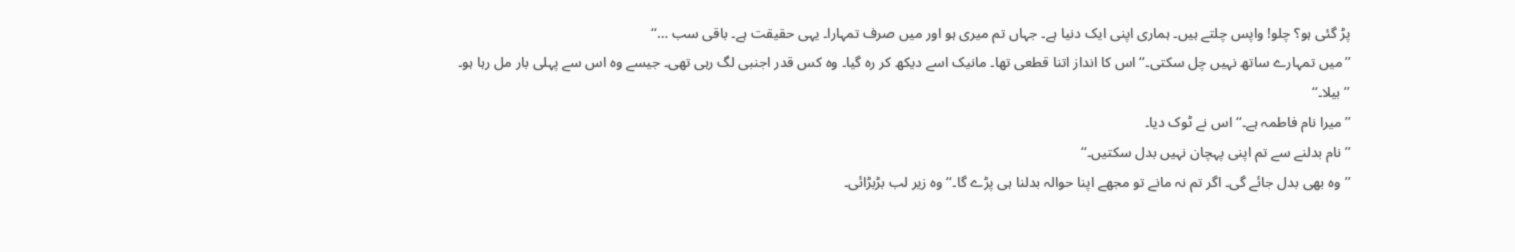پڑ گئی ہو؟ چلو! واپس چلتے ہیں۔ ہماری اپنی ایک دنیا ہے۔ جہاں تم میری ہو اور میں صرف تمہارا۔ یہی حقیقت ہے۔ باقی سب …‘‘
’’میں تمہارے ساتھ نہیں چل سکتی۔‘‘ اس کا انداز اتنا قطعی تھا۔ مانیک اسے دیکھ کر رہ گیا۔ وہ کس قدر اجنبی لگ رہی تھی۔ جیسے وہ اس سے پہلی بار مل رہا ہو۔
’’بیلا۔‘‘
’’میرا نام فاطمہ ہے۔‘‘ اس نے ٹوک دیا۔
’’نام بدلنے سے تم اپنی پہچان نہیں بدل سکتیں۔‘‘
’’وہ بھی بدل جائے گی۔ اگر تم نہ مانے تو مجھے اپنا حوالہ بدلنا ہی پڑے گا۔‘‘ وہ زیر لب بڑبڑائی۔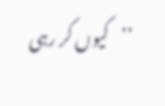’’کیوں کر رہی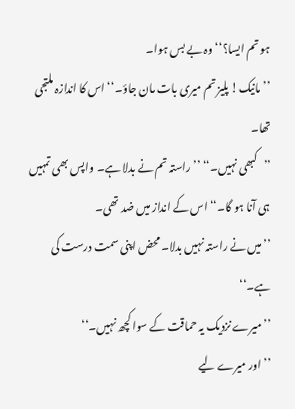ہو تم ایسا؟‘‘ وہ بے بس ہوا۔
’’مانیک! پلیز تم میری بات مان جاؤ۔‘‘ اس کا اندازہ ملتجی تھا۔
’’کبھی نہیں۔‘‘ ’’راستہ تم نے بدلا ہے۔ واپس بھی تمہیں ہی آنا ہو گا۔‘‘ اس کے انداز میں ضد تھی۔
’’میں نے راستہ نہیں بدلا۔ محض اپنی سمت درست کی ہے۔‘‘
’’میرے نزدیک یہ حماقت کے سوا کچھ نہیں۔‘‘
’’اور میرے لیے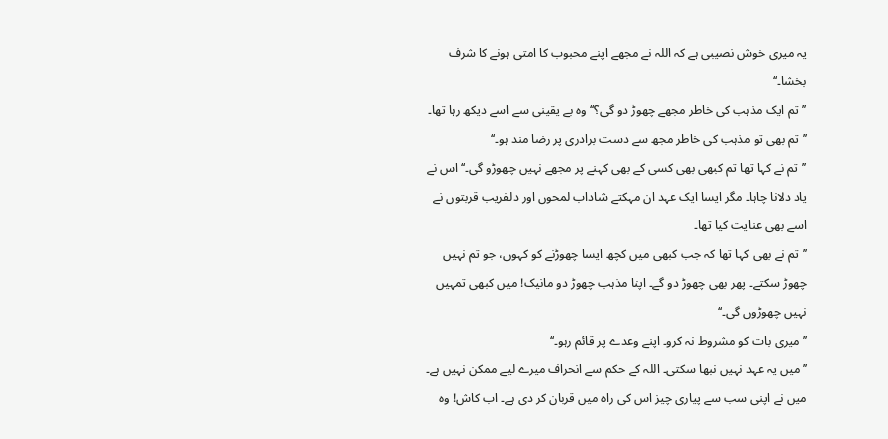یہ میری خوش نصیبی ہے کہ اللہ نے مجھے اپنے محبوب کا امتی ہونے کا شرف بخشا۔‘‘
’’تم ایک مذہب کی خاطر مجھے چھوڑ دو گی؟‘‘ وہ بے یقینی سے اسے دیکھ رہا تھا۔
’’تم بھی تو مذہب کی خاطر مجھ سے دست برادری پر رضا مند ہو۔‘‘
’’تم نے کہا تھا تم کبھی بھی کسی کے بھی کہنے پر مجھے نہیں چھوڑو گی۔‘‘ اس نے یاد دلانا چاہا۔ مگر ایسا ایک عہد ان مہکتے شاداب لمحوں اور دلفریب قربتوں نے اسے بھی عنایت کیا تھا۔
’’تم نے بھی کہا تھا کہ جب کبھی میں کچھ ایسا چھوڑنے کو کہوں، جو تم نہیں چھوڑ سکتے۔ پھر بھی چھوڑ دو گے۔ اپنا مذہب چھوڑ دو مانیک! میں کبھی تمہیں نہیں چھوڑوں گی۔‘‘
’’میری بات کو مشروط نہ کرو۔ اپنے وعدے پر قائم رہو۔‘‘
’’میں یہ عہد نہیں نبھا سکتی۔ اللہ کے حکم سے انحراف میرے لیے ممکن نہیں ہے۔ میں نے اپنی سب سے پیاری چیز اس کی راہ میں قربان کر دی ہے۔ اب کاش! وہ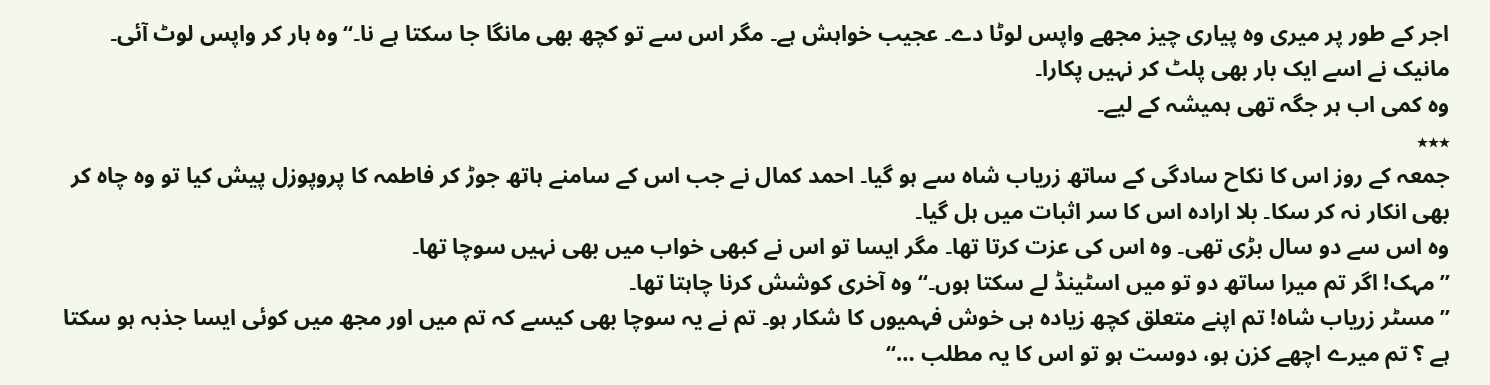اجر کے طور پر میری وہ پیاری چیز مجھے واپس لوٹا دے۔ عجیب خواہش ہے۔ مگر اس سے تو کچھ بھی مانگا جا سکتا ہے نا۔‘‘ وہ ہار کر واپس لوٹ آئی۔ مانیک نے اسے ایک بار بھی پلٹ کر نہیں پکارا۔
وہ کمی اب ہر جگہ تھی ہمیشہ کے لیے۔
٭٭٭
جمعہ کے روز اس کا نکاح سادگی کے ساتھ زریاب شاہ سے ہو گیا۔ احمد کمال نے جب اس کے سامنے ہاتھ جوڑ کر فاطمہ کا پروپوزل پیش کیا تو وہ چاہ کر بھی انکار نہ کر سکا۔ بلا ارادہ اس کا سر اثبات میں ہل گیا۔
وہ اس سے دو سال بڑی تھی۔ وہ اس کی عزت کرتا تھا۔ مگر ایسا تو اس نے کبھی خواب میں بھی نہیں سوچا تھا۔
’’مہک! اگر تم میرا ساتھ دو تو میں اسٹینڈ لے سکتا ہوں۔‘‘ وہ آخری کوشش کرنا چاہتا تھا۔
’’مسٹر زریاب شاہ! تم اپنے متعلق کچھ زیادہ ہی خوش فہمیوں کا شکار ہو۔ تم نے یہ سوچا بھی کیسے کہ تم میں اور مجھ میں کوئی ایسا جذبہ ہو سکتا ہے ؟ تم میرے اچھے کزن ہو، دوست ہو تو اس کا یہ مطلب …‘‘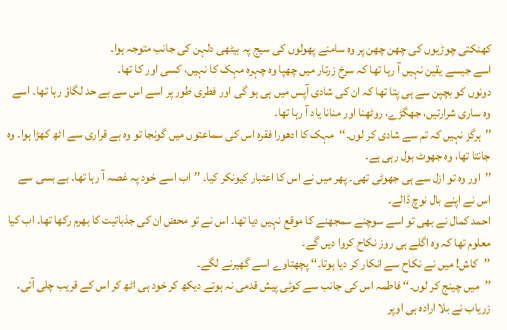کھنکتی چوڑیوں کی چھن چھن پر وہ سامنے پھولوں کی سیج پہ بیٹھی دلہن کی جانب متوجہ ہوا۔
اسے جیسے یقین نہیں آ رہا تھا کہ سرخ زرتار میں چھپا وہ چہرہ مہک کا نہیں، کسی اور کا تھا۔
دونوں کو بچپن سے ہی پتا تھا کہ ان کی شادی آپس میں ہی ہو گی اور فطری طور پر اسے اس سے بے حد لگاؤ رہا تھا۔ اسے وہ ساری شرارتیں، جھگڑے، روٹھنا اور منانا یاد آ رہا تھا۔
’’ہرگز نہیں کہ تم سے شادی کر لوں۔‘‘مہک کا ادھورا فقرہ اس کی سماعتوں میں گونجا تو وہ بے قراری سے اٹھ کھڑا ہوا۔ وہ جانتا تھا، وہ جھوٹ بول رہی ہے۔
’’اور وہ تو ازل سے ہی جھوٹی تھی۔ پھر میں نے اس کا اعتبار کیونکر کیا۔ ’’اب اسے خود پہ غصہ آ رہا تھا۔ بے بسی سے اس نے اپنے بال نوچ ڈالے۔
احمد کمال نے بھی تو اسے سوچنے سمجھنے کا موقع نہیں دیا تھا۔ اس نے تو محض ان کی جذباتیت کا بھرم رکھا تھا۔ اب کیا معلوم تھا کہ وہ اگلے ہی روز نکاح کروا دیں گے۔
’’کاش! میں نے نکاح سے انکار کر دیا ہوتا۔‘‘ پچھتاوے اسے گھیرنے لگے۔
’’میں چینج کر لوں۔‘‘ فاطمہ اس کی جانب سے کوئی پیش قدمی نہ ہوتے دیکھ کر خود ہی اٹھ کر اس کے قریب چلی آئی۔
زریاب نے بلا ارادہ ہی اوپر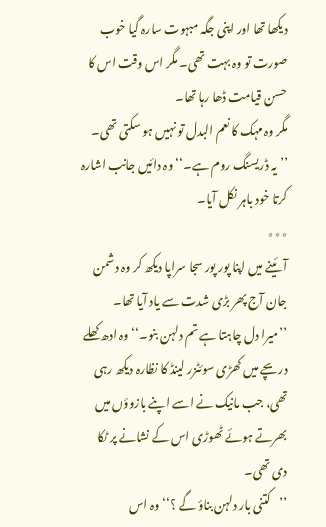دیکھا تھا اور اپنی جگہ مبہوت سارہ گیا خوب صورت تو وہ بہت تھی۔ مگر اس وقت اس کا حسن قیامت ڈھا رہا تھا۔
مگر وہ مہک کا نعم البدل تو نہیں ہو سکتی تھی۔
’’یہ ڈریسنگ روم ہے۔‘‘ وہ دائیں جانب اشارہ کرتا خود باہر نکل آیا۔
٭٭٭
آئینے میں اپنا پور پور سجا سراپا دیکھ کر وہ دشمن جان آج پھر بڑی شدت سے یاد آیا تھا۔
’’میرا دل چاہتا ہے تم دلہن بنو۔‘‘ وہ ادھ کھلے دریچے میں کھڑی سوئٹزر لینڈ کا نظارہ دیکھ رہی تھی، جب مانیک نے اسے اپنے بازوؤں میں بھرتے ہوئے ٹھوڑی اس کے نشانے پر ٹکا دی تھی۔
’’کتنی بار دلہن بناؤ گے ؟‘‘ وہ اس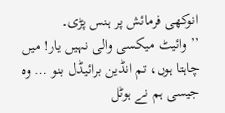انوکھی فرمائش پر ہنس پڑی۔
’’وائیٹ میکسی والی نہیں یار! میں چاہتا ہوں، تم انڈین برائیڈل بنو … وہ جیسی ہم نے ہوٹل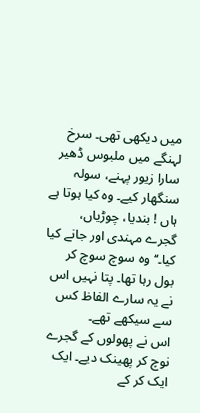میں دیکھی تھی۔ سرخ لہنگے میں ملبوس ڈھیر سارا زیور پہنے، سولہ سنگھار کیے۔ وہ کیا ہوتا ہے ہاں ! بندیا، چوڑیاں، گجرے مہندی اور جانے کیا کیا۔‘‘ وہ سوچ سوچ کر بول رہا تھا۔ پتا نہیں اس نے یہ سارے الفاظ کس سے سیکھے تھے۔
اس نے پھولوں کے گجرے نوچ کر پھینک دیے۔ ایک ایک کر کے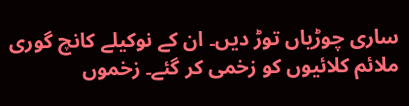ساری چوڑیاں توڑ دیں۔ ان کے نوکیلے کانچ گوری ملائم کلائیوں کو زخمی کر گئے۔ زخموں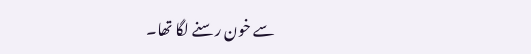سے خون رسنے لگا تھا۔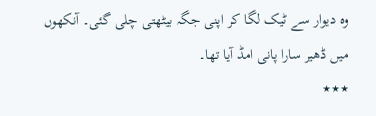وہ دیوار سے ٹیک لگا کر اپنی جگہ بیٹھتی چلی گئی۔ آنکھوں میں ڈھیر سارا پانی امڈ آیا تھا۔
٭٭٭